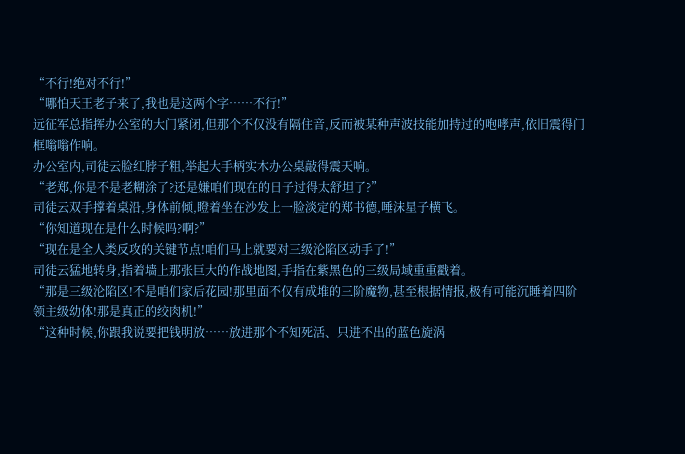“不行!绝对不行!”
“哪怕天王老子来了,我也是这两个字……不行!”
远征军总指挥办公室的大门紧闭,但那个不仅没有隔住音,反而被某种声波技能加持过的咆哮声,依旧震得门框嗡嗡作响。
办公室内,司徒云脸红脖子粗,举起大手柄实木办公桌敲得震天响。
“老郑,你是不是老糊涂了?还是嫌咱们现在的日子过得太舒坦了?”
司徒云双手撑着桌沿,身体前倾,瞪着坐在沙发上一脸淡定的郑书德,唾沫星子横飞。
“你知道现在是什么时候吗?啊?”
“现在是全人类反攻的关键节点!咱们马上就要对三级沦陷区动手了!”
司徒云猛地转身,指着墙上那张巨大的作战地图,手指在紫黑色的三级局域重重戳着。
“那是三级沦陷区!不是咱们家后花园!那里面不仅有成堆的三阶魔物,甚至根据情报,极有可能沉睡着四阶领主级幼体!那是真正的绞肉机!”
“这种时候,你跟我说要把钱明放……放进那个不知死活、只进不出的蓝色旋涡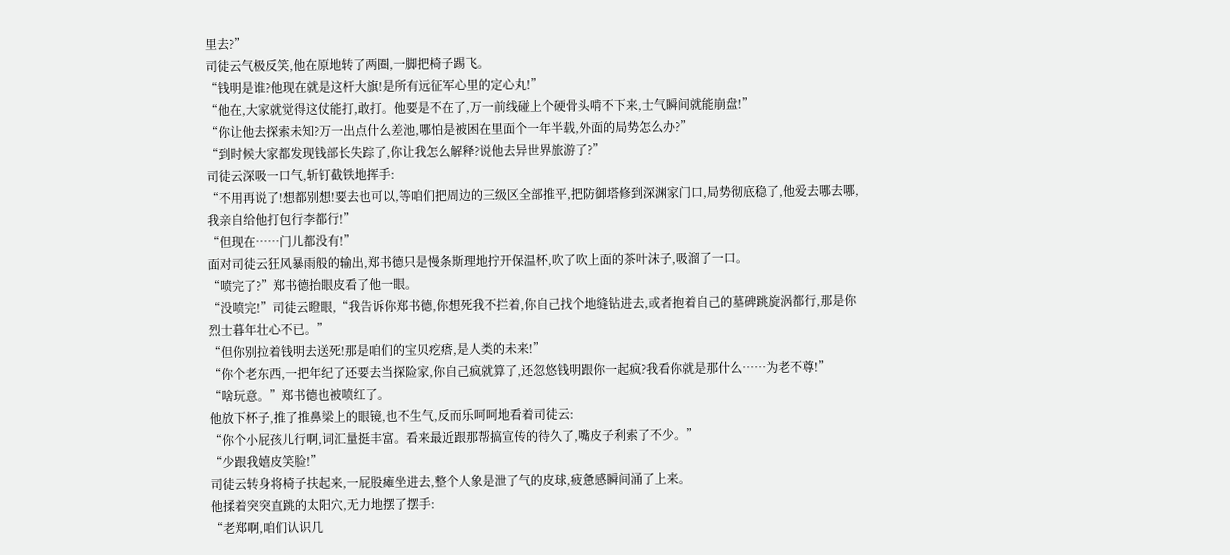里去?”
司徒云气极反笑,他在原地转了两圈,一脚把椅子踢飞。
“钱明是谁?他现在就是这杆大旗!是所有远征军心里的定心丸!”
“他在,大家就觉得这仗能打,敢打。他要是不在了,万一前线碰上个硬骨头啃不下来,士气瞬间就能崩盘!”
“你让他去探索未知?万一出点什么差池,哪怕是被困在里面个一年半载,外面的局势怎么办?”
“到时候大家都发现钱部长失踪了,你让我怎么解释?说他去异世界旅游了?”
司徒云深吸一口气,斩钉截铁地挥手:
“不用再说了!想都别想!要去也可以,等咱们把周边的三级区全部推平,把防御塔修到深渊家门口,局势彻底稳了,他爱去哪去哪,我亲自给他打包行李都行!”
“但现在……门儿都没有!”
面对司徒云狂风暴雨般的输出,郑书德只是慢条斯理地拧开保温杯,吹了吹上面的茶叶沫子,吸溜了一口。
“喷完了?”郑书德抬眼皮看了他一眼。
“没喷完!”司徒云瞪眼,“我告诉你郑书德,你想死我不拦着,你自己找个地缝钻进去,或者抱着自己的墓碑跳旋涡都行,那是你烈士暮年壮心不已。”
“但你别拉着钱明去送死!那是咱们的宝贝疙瘩,是人类的未来!”
“你个老东西,一把年纪了还要去当探险家,你自己疯就算了,还忽悠钱明跟你一起疯?我看你就是那什么……为老不尊!”
“啥玩意。”郑书德也被喷红了。
他放下杯子,推了推鼻梁上的眼镜,也不生气,反而乐呵呵地看着司徒云:
“你个小屁孩儿行啊,词汇量挺丰富。看来最近跟那帮搞宣传的待久了,嘴皮子利索了不少。”
“少跟我嬉皮笑脸!”
司徒云转身将椅子扶起来,一屁股瘫坐进去,整个人象是泄了气的皮球,疲惫感瞬间涌了上来。
他揉着突突直跳的太阳穴,无力地摆了摆手:
“老郑啊,咱们认识几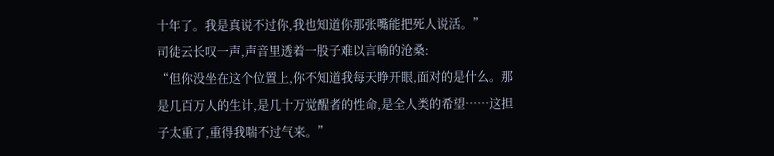十年了。我是真说不过你,我也知道你那张嘴能把死人说活。”
司徒云长叹一声,声音里透着一股子难以言喻的沧桑:
“但你没坐在这个位置上,你不知道我每天睁开眼,面对的是什么。那是几百万人的生计,是几十万觉醒者的性命,是全人类的希望……这担子太重了,重得我喘不过气来。”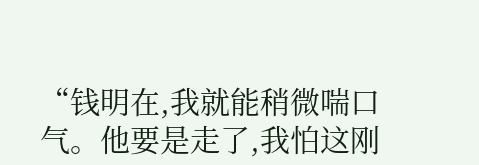“钱明在,我就能稍微喘口气。他要是走了,我怕这刚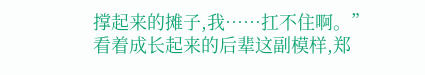撑起来的摊子,我……扛不住啊。”
看着成长起来的后辈这副模样,郑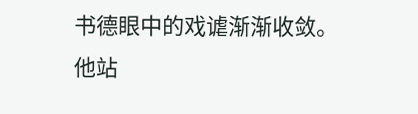书德眼中的戏谑渐渐收敛。
他站